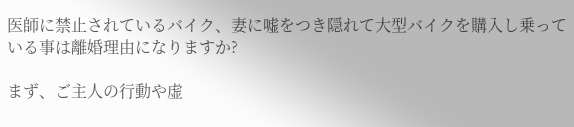医師に禁止されているバイク、妻に嘘をつき隠れて大型バイクを購入し乗っている事は離婚理由になりますか?

まず、ご主人の行動や虚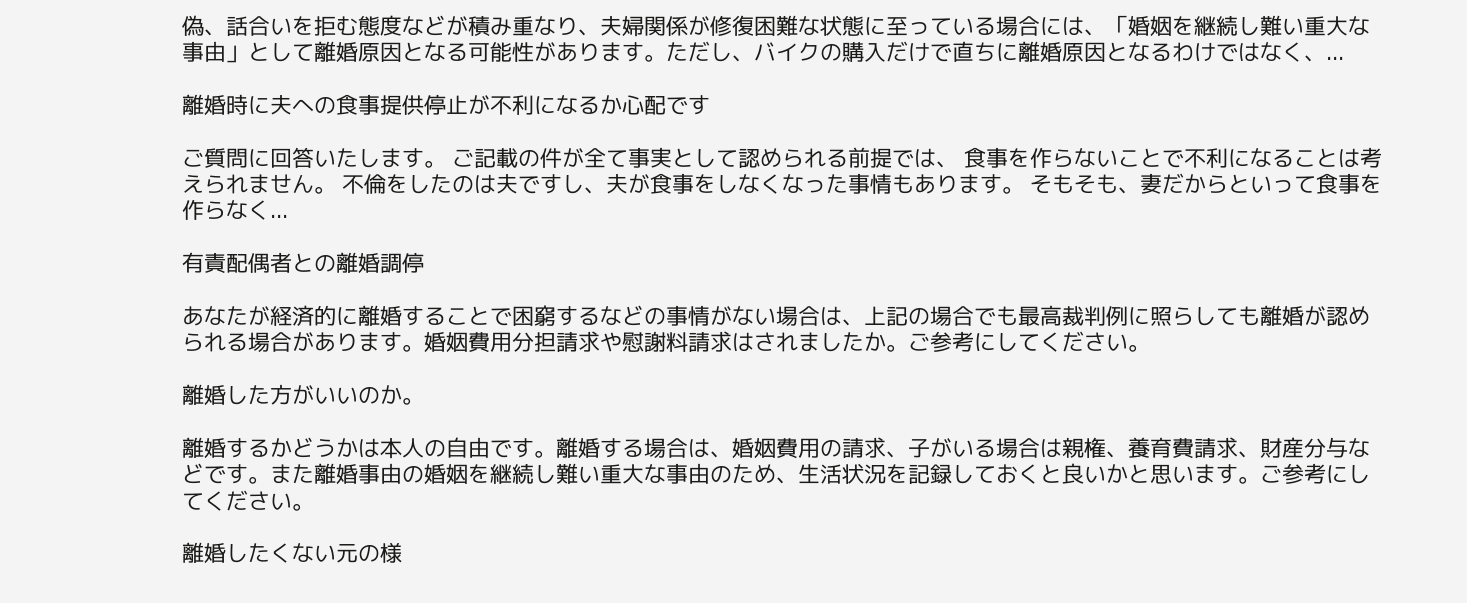偽、話合いを拒む態度などが積み重なり、夫婦関係が修復困難な状態に至っている場合には、「婚姻を継続し難い重大な事由」として離婚原因となる可能性があります。ただし、バイクの購入だけで直ちに離婚原因となるわけではなく、...

離婚時に夫への食事提供停止が不利になるか心配です

ご質問に回答いたします。 ご記載の件が全て事実として認められる前提では、 食事を作らないことで不利になることは考えられません。 不倫をしたのは夫ですし、夫が食事をしなくなった事情もあります。 そもそも、妻だからといって食事を作らなく...

有責配偶者との離婚調停

あなたが経済的に離婚することで困窮するなどの事情がない場合は、上記の場合でも最高裁判例に照らしても離婚が認められる場合があります。婚姻費用分担請求や慰謝料請求はされましたか。ご参考にしてください。

離婚した方がいいのか。

離婚するかどうかは本人の自由です。離婚する場合は、婚姻費用の請求、子がいる場合は親権、養育費請求、財産分与などです。また離婚事由の婚姻を継続し難い重大な事由のため、生活状況を記録しておくと良いかと思います。ご参考にしてください。

離婚したくない元の様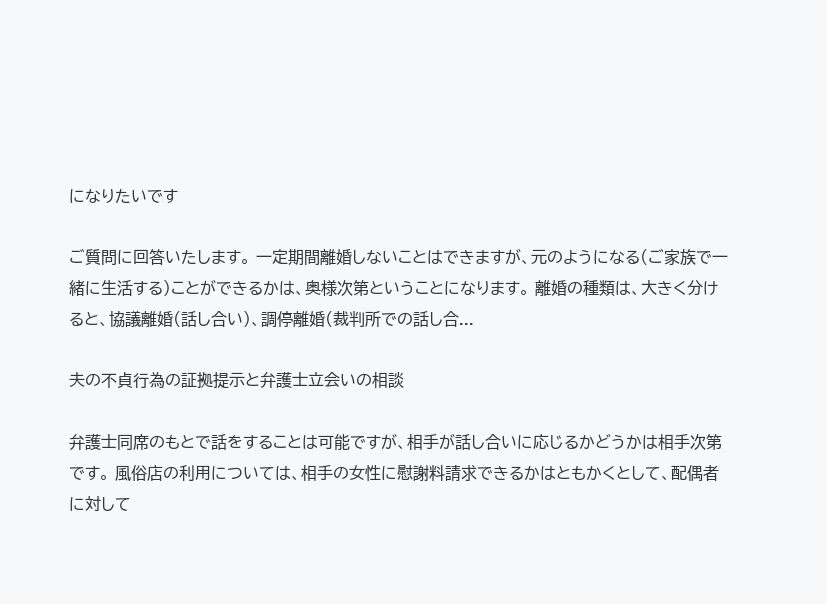になりたいです

ご質問に回答いたします。 一定期間離婚しないことはできますが、元のようになる(ご家族で一緒に生活する)ことができるかは、奥様次第ということになります。 離婚の種類は、大きく分けると、協議離婚(話し合い)、調停離婚(裁判所での話し合...

夫の不貞行為の証拠提示と弁護士立会いの相談

弁護士同席のもとで話をすることは可能ですが、相手が話し合いに応じるかどうかは相手次第です。 風俗店の利用については、相手の女性に慰謝料請求できるかはともかくとして、配偶者に対して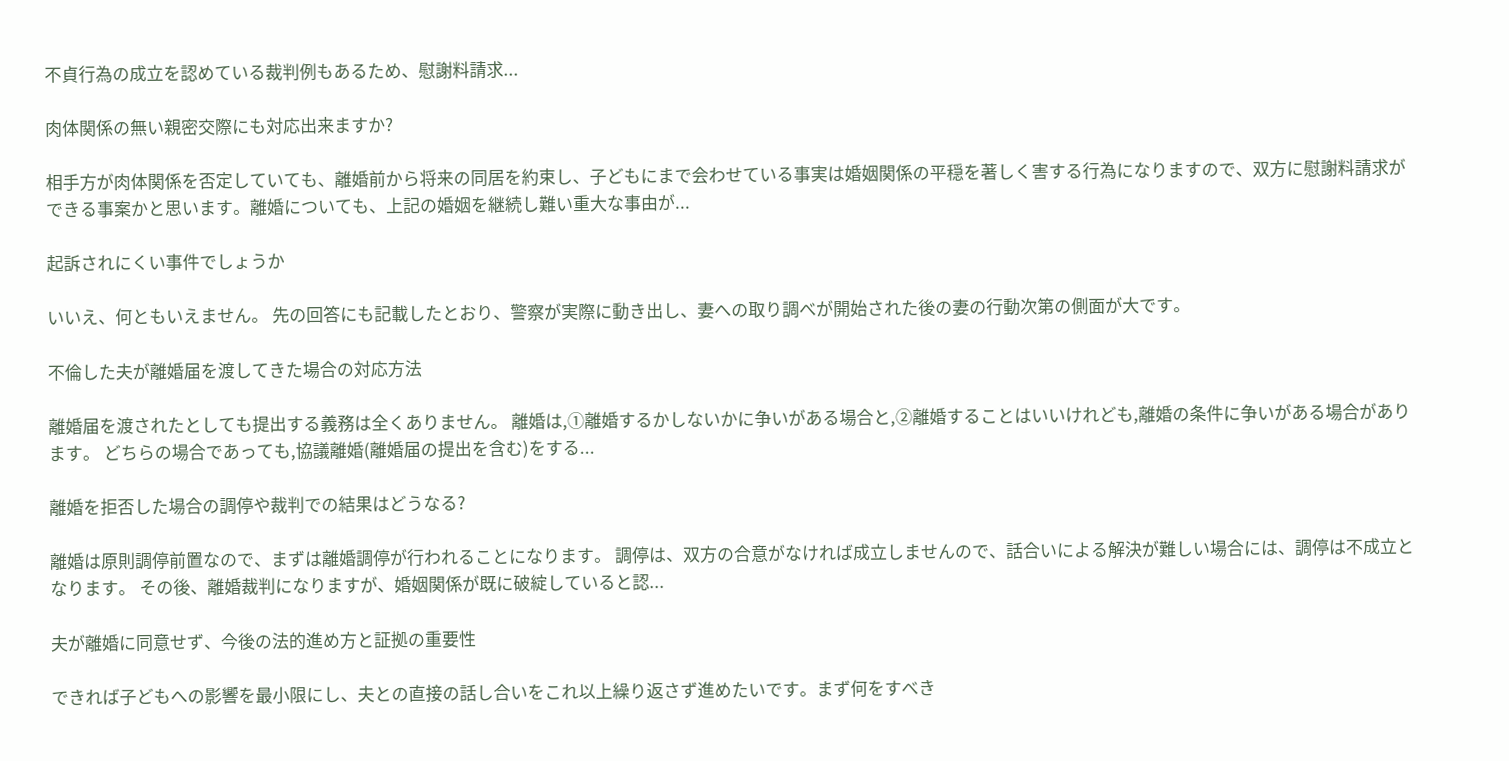不貞行為の成立を認めている裁判例もあるため、慰謝料請求...

肉体関係の無い親密交際にも対応出来ますか?

相手方が肉体関係を否定していても、離婚前から将来の同居を約束し、子どもにまで会わせている事実は婚姻関係の平穏を著しく害する行為になりますので、双方に慰謝料請求ができる事案かと思います。離婚についても、上記の婚姻を継続し難い重大な事由が...

起訴されにくい事件でしょうか

いいえ、何ともいえません。 先の回答にも記載したとおり、警察が実際に動き出し、妻への取り調べが開始された後の妻の行動次第の側面が大です。

不倫した夫が離婚届を渡してきた場合の対応方法

離婚届を渡されたとしても提出する義務は全くありません。 離婚は,①離婚するかしないかに争いがある場合と,②離婚することはいいけれども,離婚の条件に争いがある場合があります。 どちらの場合であっても,協議離婚(離婚届の提出を含む)をする...

離婚を拒否した場合の調停や裁判での結果はどうなる?

離婚は原則調停前置なので、まずは離婚調停が行われることになります。 調停は、双方の合意がなければ成立しませんので、話合いによる解決が難しい場合には、調停は不成立となります。 その後、離婚裁判になりますが、婚姻関係が既に破綻していると認...

夫が離婚に同意せず、今後の法的進め方と証拠の重要性

できれば子どもへの影響を最小限にし、夫との直接の話し合いをこれ以上繰り返さず進めたいです。まず何をすべき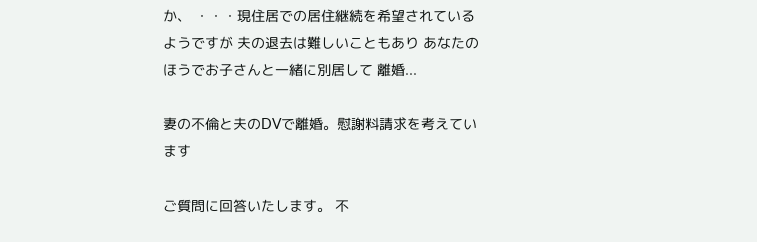か、 ・・・現住居での居住継続を希望されているようですが 夫の退去は難しいこともあり あなたのほうでお子さんと一緒に別居して 離婚...

妻の不倫と夫のDVで離婚。慰謝料請求を考えています

ご質問に回答いたします。 不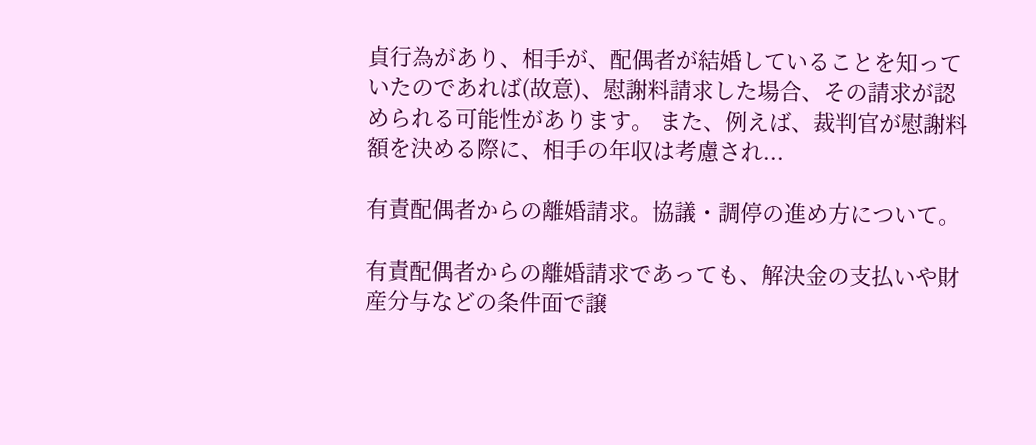貞行為があり、相手が、配偶者が結婚していることを知っていたのであれば(故意)、慰謝料請求した場合、その請求が認められる可能性があります。 また、例えば、裁判官が慰謝料額を決める際に、相手の年収は考慮され...

有責配偶者からの離婚請求。協議・調停の進め方について。

有責配偶者からの離婚請求であっても、解決金の支払いや財産分与などの条件面で譲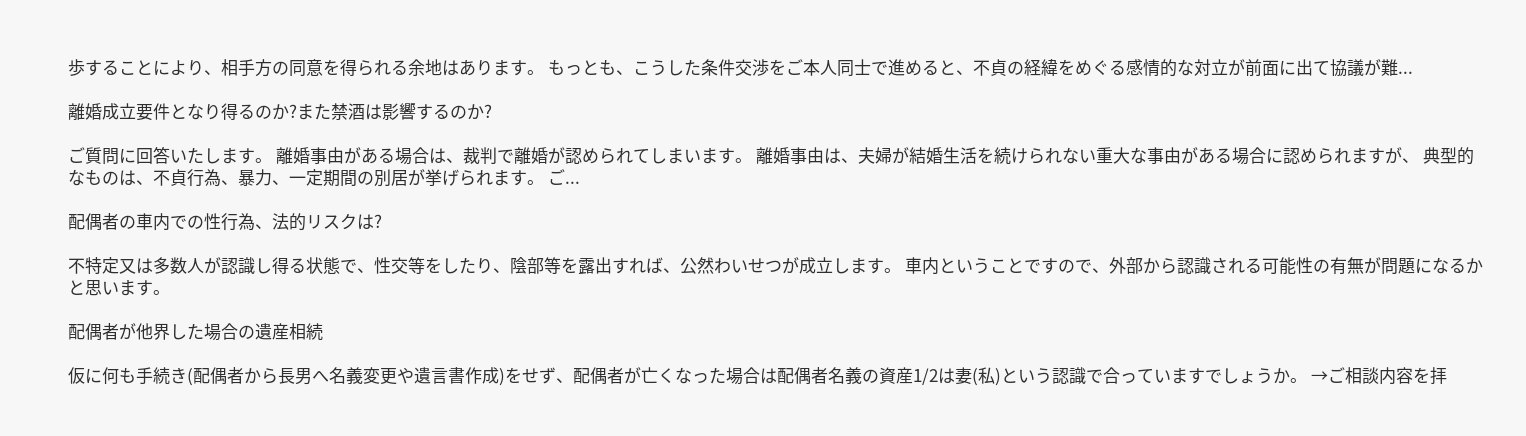歩することにより、相手方の同意を得られる余地はあります。 もっとも、こうした条件交渉をご本人同士で進めると、不貞の経緯をめぐる感情的な対立が前面に出て協議が難...

離婚成立要件となり得るのか?また禁酒は影響するのか?

ご質問に回答いたします。 離婚事由がある場合は、裁判で離婚が認められてしまいます。 離婚事由は、夫婦が結婚生活を続けられない重大な事由がある場合に認められますが、 典型的なものは、不貞行為、暴力、一定期間の別居が挙げられます。 ご...

配偶者の車内での性行為、法的リスクは?

不特定又は多数人が認識し得る状態で、性交等をしたり、陰部等を露出すれば、公然わいせつが成立します。 車内ということですので、外部から認識される可能性の有無が問題になるかと思います。

配偶者が他界した場合の遺産相続

仮に何も手続き(配偶者から長男へ名義変更や遺言書作成)をせず、配偶者が亡くなった場合は配偶者名義の資産1/2は妻(私)という認識で合っていますでしょうか。 →ご相談内容を拝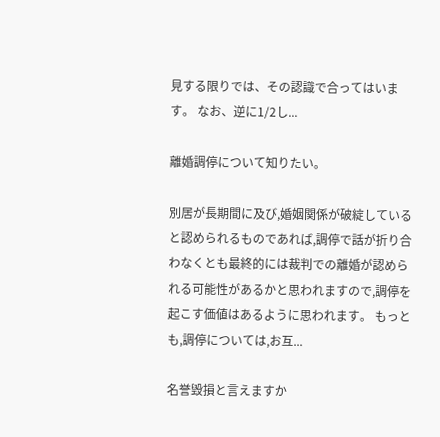見する限りでは、その認識で合ってはいます。 なお、逆に1/2し...

離婚調停について知りたい。

別居が長期間に及び,婚姻関係が破綻していると認められるものであれば,調停で話が折り合わなくとも最終的には裁判での離婚が認められる可能性があるかと思われますので,調停を起こす価値はあるように思われます。 もっとも,調停については,お互...

名誉毀損と言えますか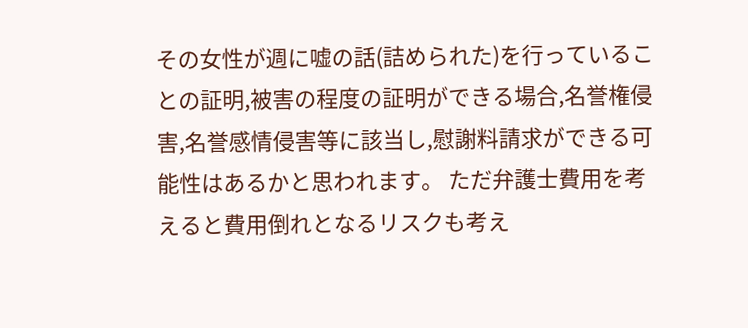その女性が週に嘘の話(詰められた)を行っていることの証明,被害の程度の証明ができる場合,名誉権侵害,名誉感情侵害等に該当し,慰謝料請求ができる可能性はあるかと思われます。 ただ弁護士費用を考えると費用倒れとなるリスクも考え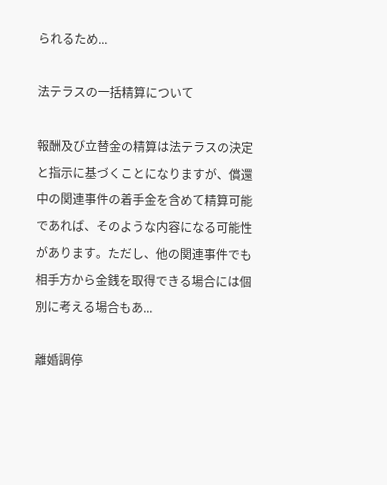られるため...

法テラスの一括精算について

報酬及び立替金の精算は法テラスの決定と指示に基づくことになりますが、償還中の関連事件の着手金を含めて精算可能であれば、そのような内容になる可能性があります。ただし、他の関連事件でも相手方から金銭を取得できる場合には個別に考える場合もあ...

離婚調停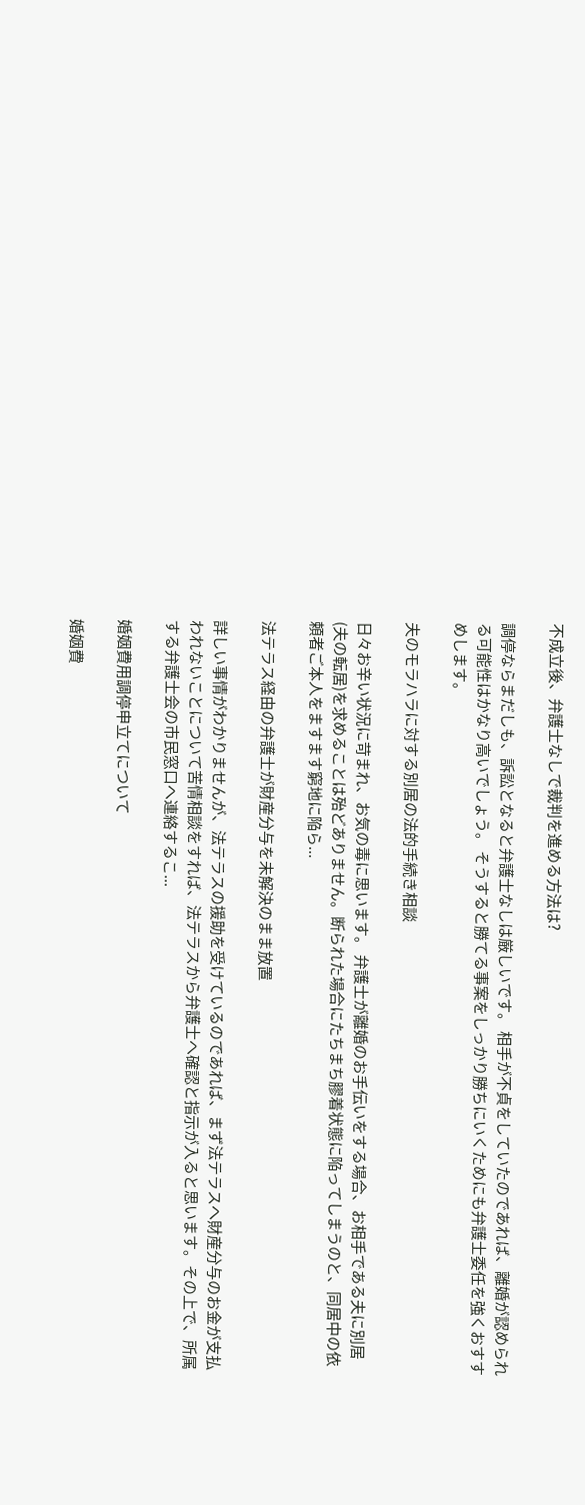不成立後、弁護士なしで裁判を進める方法は?

調停ならまだしも、訴訟となると弁護士なしは厳しいです。 相手が不貞をしていたのであれば、離婚が認められる可能性はかなり高いでしょう。 そうすると勝てる事案をしっかり勝ちにいくためにも弁護士委任を強くおすすめします。

夫のモラハラに対する別居の法的手続き相談

日々お辛い状況に苛まれ、お気の毒に思います。 弁護士が離婚のお手伝いをする場合、お相手である夫に別居(夫の転居)を求めることは殆どありません。断られた場合にたちまち膠着状態に陥ってしまうのと、同居中の依頼者ご本人をますます窮地に陥ら...

法テラス経由の弁護士が財産分与を未解決のまま放置

詳しい事情がわかりませんが、法テラスの援助を受けているのであれば、まず法テラスへ財産分与のお金が支払われないことについて苦情相談をすれば、法テラスから弁護士へ確認と指示が入ると思います。その上で、所属する弁護士会の市民窓口へ連絡するこ...

婚姻費用調停申立てについて

婚姻費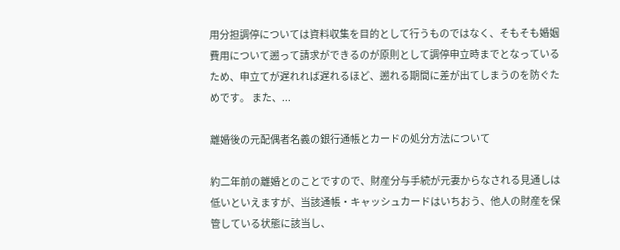用分担調停については資料収集を目的として行うものではなく、そもそも婚姻費用について遡って請求ができるのが原則として調停申立時までとなっているため、申立てが遅れれば遅れるほど、遡れる期間に差が出てしまうのを防ぐためです。 また、...

離婚後の元配偶者名義の銀行通帳とカードの処分方法について

約二年前の離婚とのことですので、財産分与手続が元妻からなされる見通しは低いといえますが、当該通帳・キャッシュカードはいちおう、他人の財産を保管している状態に該当し、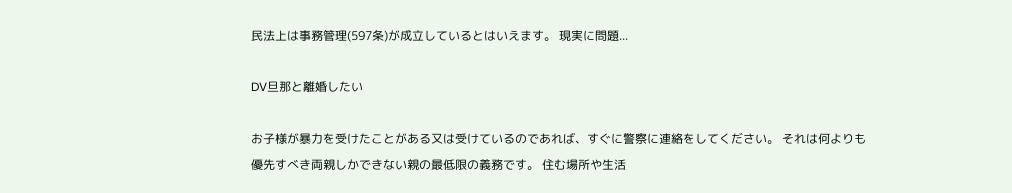民法上は事務管理(597条)が成立しているとはいえます。 現実に問題...

DV旦那と離婚したい

お子様が暴力を受けたことがある又は受けているのであれば、すぐに警察に連絡をしてください。 それは何よりも優先すべき両親しかできない親の最低限の義務です。 住む場所や生活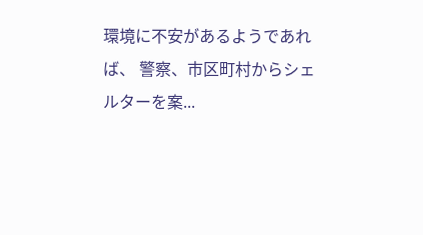環境に不安があるようであれば、 警察、市区町村からシェルターを案...